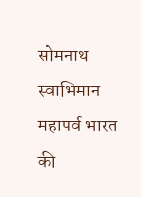सोमनाथ स्वाभिमान महापर्व भारत की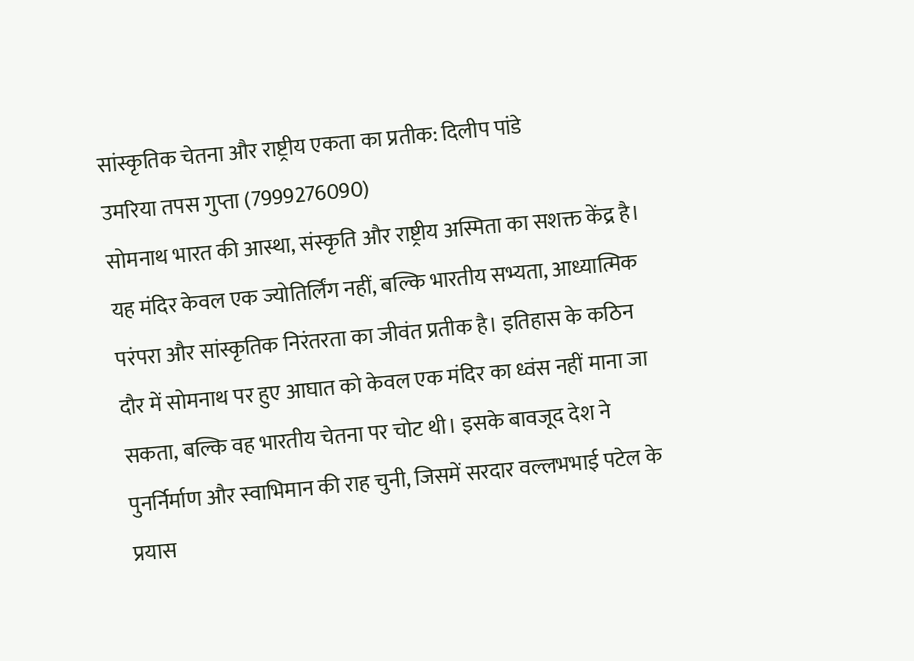सांस्कृतिक चेतना और राष्ट्रीय एकता का प्रतीक: दिलीप पांडे
उमरिया तपस गुप्ता (7999276090)
सोमनाथ भारत की आस्था, संस्कृति और राष्ट्रीय अस्मिता का सशक्त केंद्र है। यह मंदिर केवल एक ज्योतिर्लिंग नहीं, बल्कि भारतीय सभ्यता, आध्यात्मिक परंपरा और सांस्कृतिक निरंतरता का जीवंत प्रतीक है। इतिहास के कठिन दौर में सोमनाथ पर हुए आघात को केवल एक मंदिर का ध्वंस नहीं माना जा सकता, बल्कि वह भारतीय चेतना पर चोट थी। इसके बावजूद देश ने पुनर्निर्माण और स्वाभिमान की राह चुनी, जिसमें सरदार वल्लभभाई पटेल के प्रयास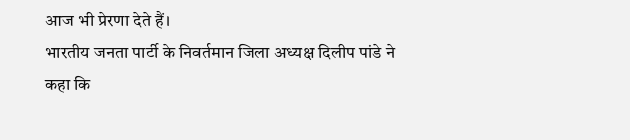आज भी प्रेरणा देते हैं।
भारतीय जनता पार्टी के निवर्तमान जिला अध्यक्ष दिलीप पांडे ने कहा कि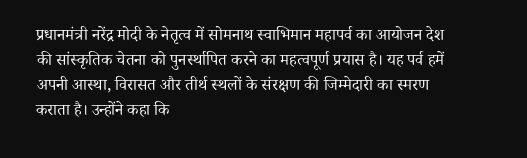प्रधानमंत्री नरेंद्र मोदी के नेतृत्व में सोमनाथ स्वाभिमान महापर्व का आयोजन देश की सांस्कृतिक चेतना को पुनर्स्थापित करने का महत्वपूर्ण प्रयास है। यह पर्व हमें अपनी आस्था, विरासत और तीर्थ स्थलों के संरक्षण की जिम्मेदारी का स्मरण कराता है। उन्होंने कहा कि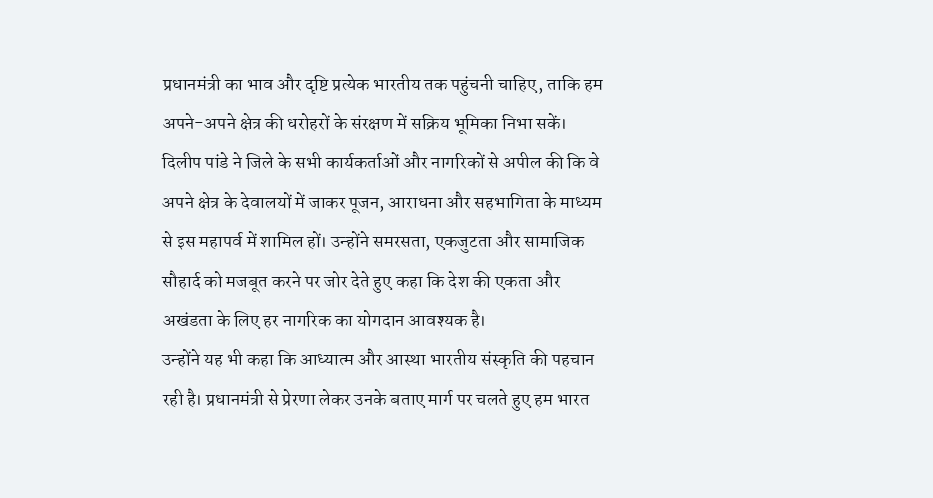प्रधानमंत्री का भाव और दृष्टि प्रत्येक भारतीय तक पहुंचनी चाहिए, ताकि हम अपने-अपने क्षेत्र की धरोहरों के संरक्षण में सक्रिय भूमिका निभा सकें।
दिलीप पांडे ने जिले के सभी कार्यकर्ताओं और नागरिकों से अपील की कि वे अपने क्षेत्र के देवालयों में जाकर पूजन, आराधना और सहभागिता के माध्यम से इस महापर्व में शामिल हों। उन्होंने समरसता, एकजुटता और सामाजिक सौहार्द को मजबूत करने पर जोर देते हुए कहा कि देश की एकता और अखंडता के लिए हर नागरिक का योगदान आवश्यक है।
उन्होंने यह भी कहा कि आध्यात्म और आस्था भारतीय संस्कृति की पहचान रही है। प्रधानमंत्री से प्रेरणा लेकर उनके बताए मार्ग पर चलते हुए हम भारत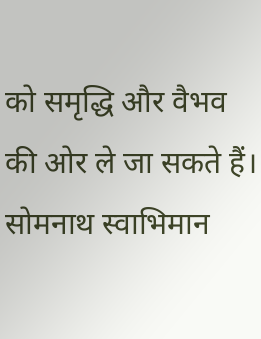को समृद्धि और वैभव की ओर ले जा सकते हैं। सोमनाथ स्वाभिमान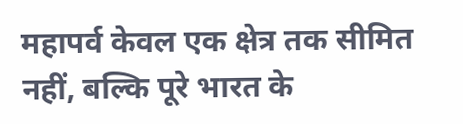महापर्व केवल एक क्षेत्र तक सीमित नहीं, बल्कि पूरे भारत के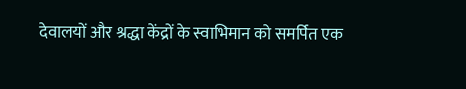देवालयों और श्रद्धा केंद्रों के स्वाभिमान को समर्पित एक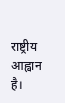राष्ट्रीय आह्वान है।